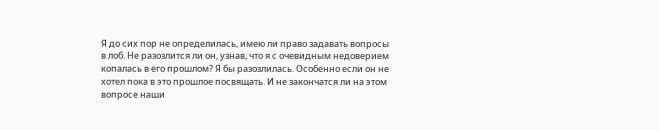Я до сих пор не определилась, имею ли право задавать вопросы в лоб. Не разозлится ли он, узнав, что я с очевидным недоверием копалась в его прошлом? Я бы разозлилась. Особенно если он не хотел пока в это прошлое посвящать. И не закончатся ли на этом вопросе наши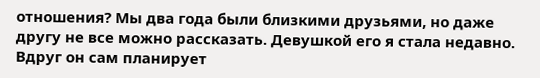отношения? Мы два года были близкими друзьями, но даже другу не все можно рассказать. Девушкой его я стала недавно. Вдруг он сам планирует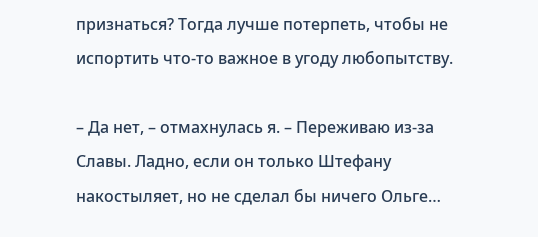признаться? Тогда лучше потерпеть, чтобы не испортить что-то важное в угоду любопытству.

– Да нет, – отмахнулась я. – Переживаю из-за Славы. Ладно, если он только Штефану накостыляет, но не сделал бы ничего Ольге…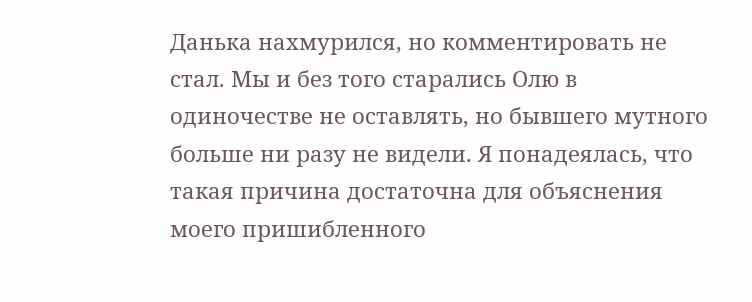Данька нахмурился, но комментировать не стал. Мы и без того старались Олю в одиночестве не оставлять, но бывшего мутного больше ни разу не видели. Я понадеялась, что такая причина достаточна для объяснения моего пришибленного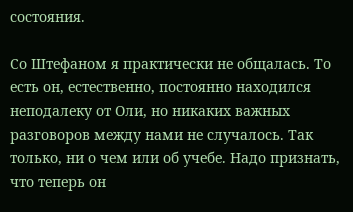состояния.

Со Штефаном я практически не общалась. То есть он, естественно, постоянно находился неподалеку от Оли, но никаких важных разговоров между нами не случалось. Так только, ни о чем или об учебе. Надо признать, что теперь он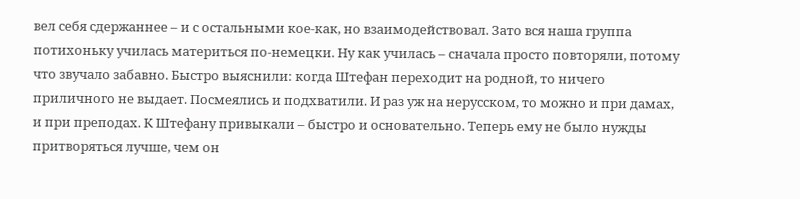вел себя сдержаннее – и с остальными кое-как, но взаимодействовал. Зато вся наша группа потихоньку училась материться по-немецки. Ну как училась – сначала просто повторяли, потому что звучало забавно. Быстро выяснили: когда Штефан переходит на родной, то ничего приличного не выдает. Посмеялись и подхватили. И раз уж на нерусском, то можно и при дамах, и при преподах. К Штефану привыкали – быстро и основательно. Теперь ему не было нужды притворяться лучше, чем он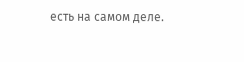есть на самом деле.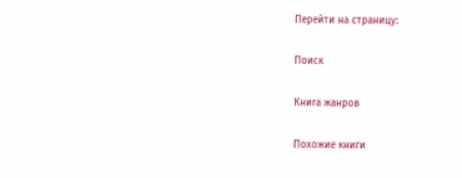Перейти на страницу:

Поиск

Книга жанров

Похожие книги